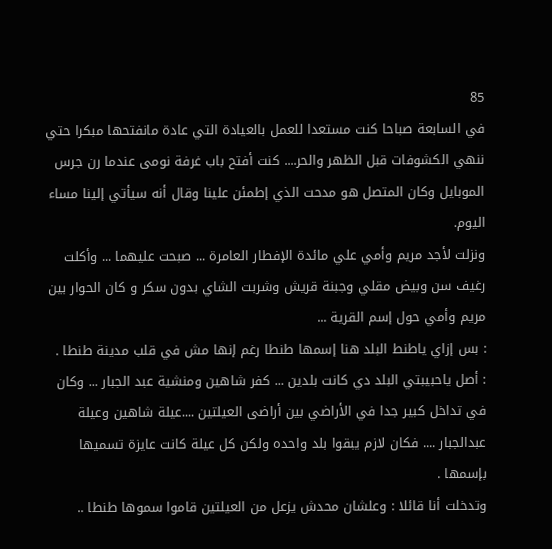85
في السابعة صباحا كنت مستعدا للعمل بالعيادة التي عادة مانفتحها مبكرا حتي ننهي الكشوفات قبل الظهر والحر.... كنت أفتح باب غرفة نومى عندما رن جرس الموبايل وكان المتصل هو مدحت الذي إطمئن علينا وقال أنه سيأتي إلينا مساء اليوم.
ونزلت لأجد مريم وأمي علي مائدة الإفطار العامرة ... صبحت عليهما ... وأكلت رغيف سن وبيض مقلي وجبنة قريش وشربت الشاي بدون سكر و كان الحوار بين مريم وأمي حول إسم القرية ...
: بس إزاي ياطنط البلد هنا إسمها طنطا رغم إنها مش في قلب مدينة طنطا .
: أصل ياحبيبتي البلد دي كانت بلدين ... كفر شاهين ومنشية عبد الجبار ... وكان في تداخل كبير جدا في الأراضي بين أراضى العيلتين ....عيلة شاهين وعيلة عبدالجبار .... فكان لازم يبقوا بلد واحده ولكن كل عيلة كانت عايزة تسميها بإسمها .
وتدخلت أنا قائلا : وعلشان محدش يزعل من العيلتين قاموا سموها طنطا ..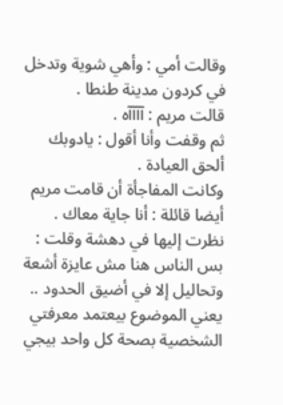وقالت أمي : وأهي شوية وتدخل في كردون مدينة طنطا .
قالت مريم : آآآآه .
ثم وقفت وأنا أقول : يادوبك ألحق العيادة .
وكانت المفاجأة أن قامت مريم أيضا قائلة : أنا جاية معاك .
نظرت إليها في دهشة وقلت : بس الناس هنا مش عايزة أشعة وتحاليل إلا في أضيق الحدود .. يعني الموضوع بيعتمد معرفتي الشخصية بصحة كل واحد بيجي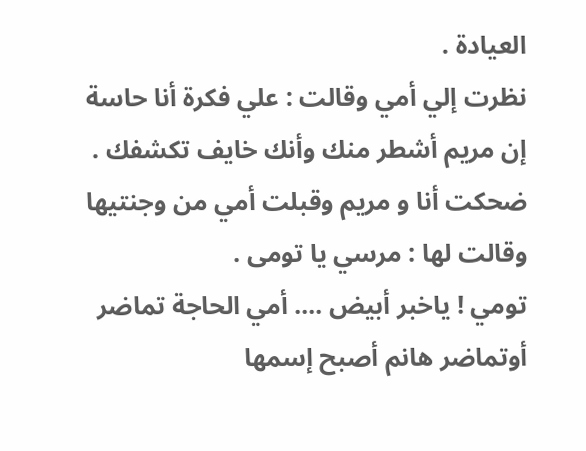العيادة .
نظرت إلي أمي وقالت : علي فكرة أنا حاسة إن مريم أشطر منك وأنك خايف تكشفك .
ضحكت أنا و مريم وقبلت أمي من وجنتيها وقالت لها : مرسي يا تومى .
تومي ! ياخبر أبيض .... أمي الحاجة تماضر أوتماضر هانم أصبح إسمها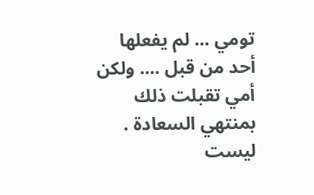تومي ... لم يفعلها أحد من قبل .... ولكن أمي تقبلت ذلك بمنتهي السعادة .
ليست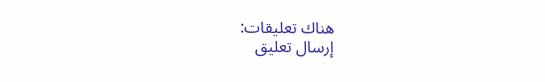هناك تعليقات:
إرسال تعليق